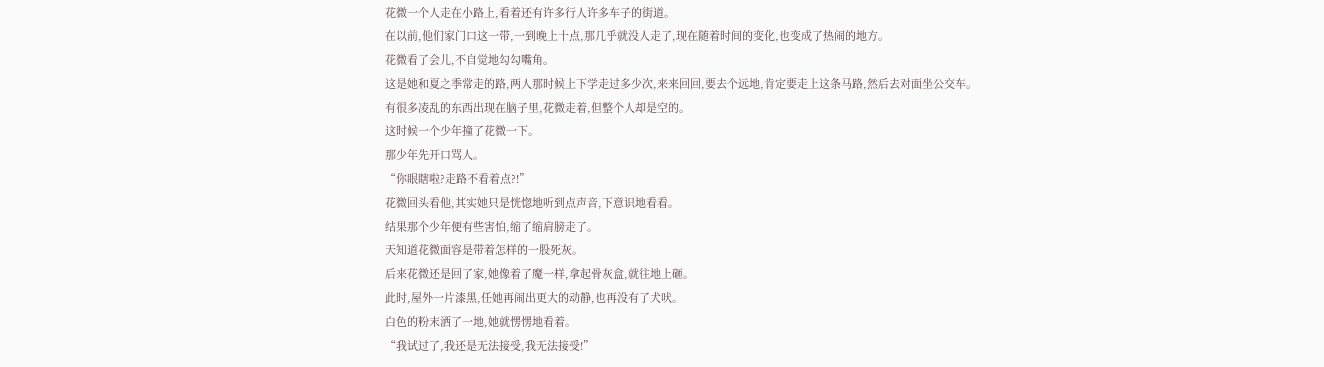花微一个人走在小路上,看着还有许多行人许多车子的街道。
在以前,他们家门口这一带,一到晚上十点,那几乎就没人走了,现在随着时间的变化,也变成了热闹的地方。
花微看了会儿,不自觉地勾勾嘴角。
这是她和夏之季常走的路,两人那时候上下学走过多少次,来来回回,要去个远地,肯定要走上这条马路,然后去对面坐公交车。
有很多凌乱的东西出现在脑子里,花微走着,但整个人却是空的。
这时候一个少年撞了花微一下。
那少年先开口骂人。
“你眼瞎啦?走路不看着点?!”
花微回头看他,其实她只是恍惚地听到点声音,下意识地看看。
结果那个少年便有些害怕,缩了缩肩膀走了。
天知道花微面容是带着怎样的一股死灰。
后来花微还是回了家,她像着了魔一样,拿起骨灰盒,就往地上砸。
此时,屋外一片漆黑,任她再闹出更大的动静,也再没有了犬吠。
白色的粉末洒了一地,她就愣愣地看着。
“我试过了,我还是无法接受,我无法接受!”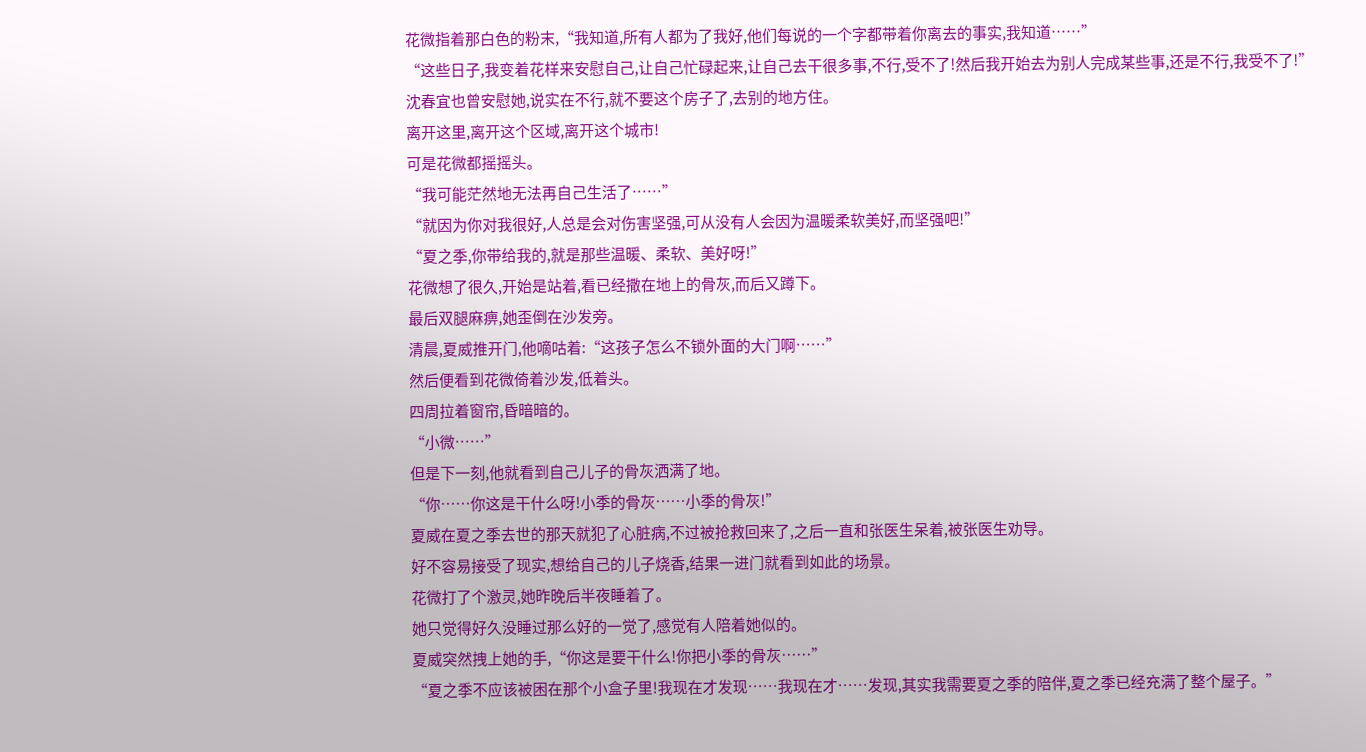花微指着那白色的粉末,“我知道,所有人都为了我好,他们每说的一个字都带着你离去的事实,我知道……”
“这些日子,我变着花样来安慰自己,让自己忙碌起来,让自己去干很多事,不行,受不了!然后我开始去为别人完成某些事,还是不行,我受不了!”
沈春宜也曾安慰她,说实在不行,就不要这个房子了,去别的地方住。
离开这里,离开这个区域,离开这个城市!
可是花微都摇摇头。
“我可能茫然地无法再自己生活了……”
“就因为你对我很好,人总是会对伤害坚强,可从没有人会因为温暖柔软美好,而坚强吧!”
“夏之季,你带给我的,就是那些温暖、柔软、美好呀!”
花微想了很久,开始是站着,看已经撒在地上的骨灰,而后又蹲下。
最后双腿麻痹,她歪倒在沙发旁。
清晨,夏威推开门,他嘀咕着:“这孩子怎么不锁外面的大门啊……”
然后便看到花微倚着沙发,低着头。
四周拉着窗帘,昏暗暗的。
“小微……”
但是下一刻,他就看到自己儿子的骨灰洒满了地。
“你……你这是干什么呀!小季的骨灰……小季的骨灰!”
夏威在夏之季去世的那天就犯了心脏病,不过被抢救回来了,之后一直和张医生呆着,被张医生劝导。
好不容易接受了现实,想给自己的儿子烧香,结果一进门就看到如此的场景。
花微打了个激灵,她昨晚后半夜睡着了。
她只觉得好久没睡过那么好的一觉了,感觉有人陪着她似的。
夏威突然拽上她的手,“你这是要干什么!你把小季的骨灰……”
“夏之季不应该被困在那个小盒子里!我现在才发现……我现在才……发现,其实我需要夏之季的陪伴,夏之季已经充满了整个屋子。”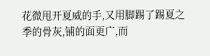花微甩开夏威的手,又用脚踢了踢夏之季的骨灰,铺的面更广,而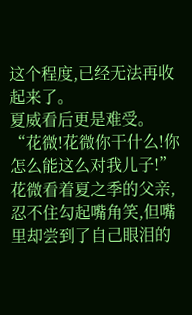这个程度,已经无法再收起来了。
夏威看后更是难受。
“花微!花微你干什么!你怎么能这么对我儿子!”
花微看着夏之季的父亲,忍不住勾起嘴角笑,但嘴里却尝到了自己眼泪的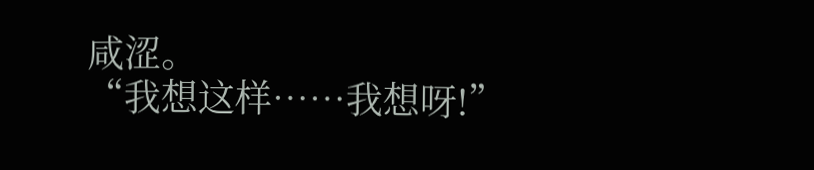咸涩。
“我想这样……我想呀!”